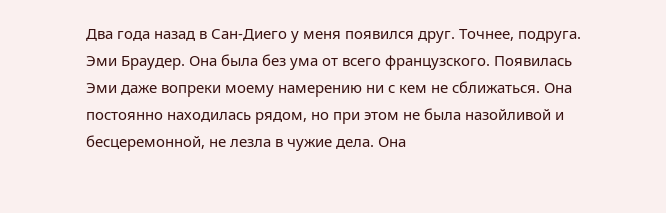Два года назад в Сан-Диего у меня появился друг. Точнее, подруга. Эми Браудер. Она была без ума от всего французского. Появилась Эми даже вопреки моему намерению ни с кем не сближаться. Она постоянно находилась рядом, но при этом не была назойливой и бесцеремонной, не лезла в чужие дела. Она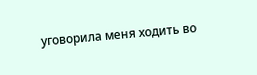уговорила меня ходить во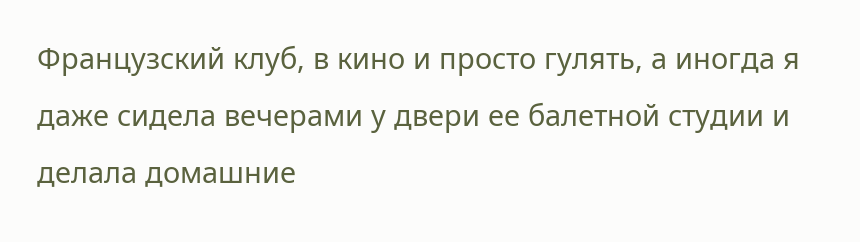Французский клуб, в кино и просто гулять, а иногда я даже сидела вечерами у двери ее балетной студии и делала домашние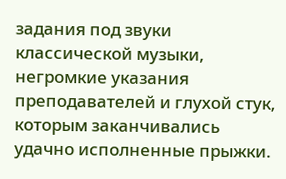задания под звуки классической музыки, негромкие указания преподавателей и глухой стук, которым заканчивались удачно исполненные прыжки.